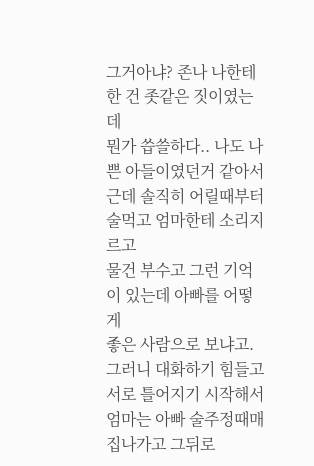그거아냐? 존나 나한테 한 건 좃같은 짓이였는데
뭔가 씁쓸하다.. 나도 나쁜 아들이였던거 같아서
근데 솔직히 어릴때부터 술먹고 엄마한테 소리지르고
물건 부수고 그런 기억이 있는데 아빠를 어떻게
좋은 사람으로 보냐고. 그러니 대화하기 힘들고
서로 틀어지기 시작해서 엄마는 아빠 술주정때매
집나가고 그뒤로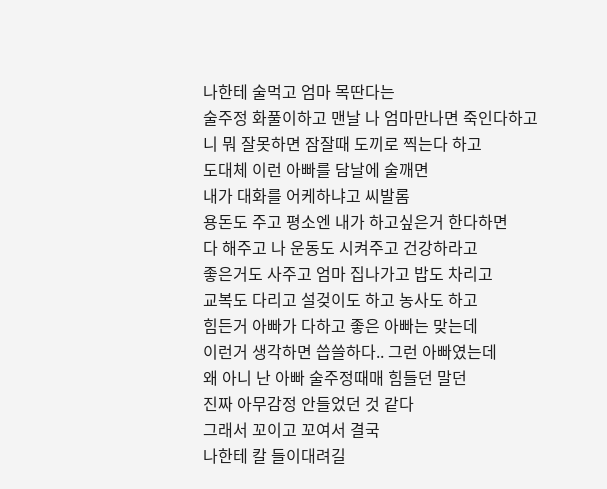나한테 술먹고 엄마 목딴다는
술주정 화풀이하고 맨날 나 엄마만나면 죽인다하고
니 뭐 잘못하면 잠잘때 도끼로 찍는다 하고
도대체 이런 아빠를 담날에 술깨면
내가 대화를 어케하냐고 씨발롬
용돈도 주고 평소엔 내가 하고싶은거 한다하면
다 해주고 나 운동도 시켜주고 건강하라고
좋은거도 사주고 엄마 집나가고 밥도 차리고
교복도 다리고 설겆이도 하고 농사도 하고
힘든거 아빠가 다하고 좋은 아빠는 맞는데
이런거 생각하면 씁쓸하다.. 그런 아빠였는데
왜 아니 난 아빠 술주정때매 힘들던 말던
진짜 아무감정 안들었던 것 같다
그래서 꼬이고 꼬여서 결국
나한테 칼 들이대려길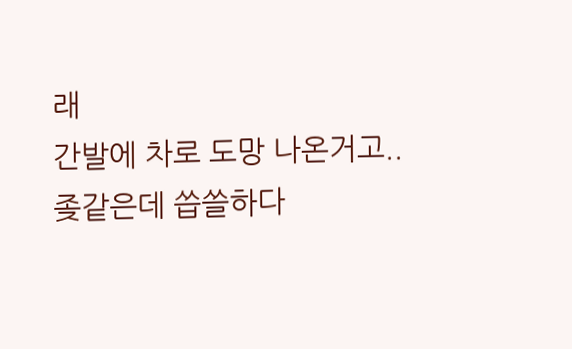래
간발에 차로 도망 나온거고..
좆같은데 씁쓸하다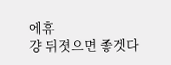에휴
걍 뒤졋으면 좋겟다